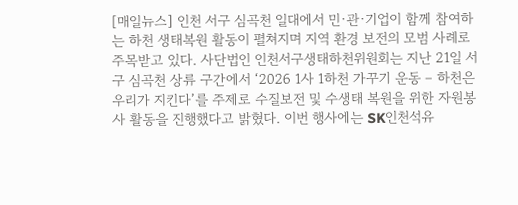[매일뉴스] 인천 서구 심곡천 일대에서 민·관·기업이 함께 참여하는 하천 생태복원 활동이 펼쳐지며 지역 환경 보전의 모범 사례로 주목받고 있다. 사단법인 인천서구생태하천위원회는 지난 21일 서구 심곡천 상류 구간에서 ‘2026 1사 1하천 가꾸기 운동 – 하천은 우리가 지킨다’를 주제로 수질보전 및 수생태 복원을 위한 자원봉사 활동을 진행했다고 밝혔다. 이번 행사에는 SK인천석유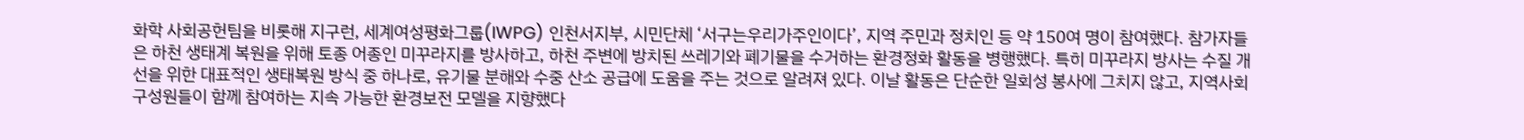화학 사회공헌팀을 비롯해 지구런, 세계여성평화그룹(IWPG) 인천서지부, 시민단체 ‘서구는우리가주인이다’, 지역 주민과 정치인 등 약 150여 명이 참여했다. 참가자들은 하천 생태계 복원을 위해 토종 어종인 미꾸라지를 방사하고, 하천 주변에 방치된 쓰레기와 폐기물을 수거하는 환경정화 활동을 병행했다. 특히 미꾸라지 방사는 수질 개선을 위한 대표적인 생태복원 방식 중 하나로, 유기물 분해와 수중 산소 공급에 도움을 주는 것으로 알려져 있다. 이날 활동은 단순한 일회성 봉사에 그치지 않고, 지역사회 구성원들이 함께 참여하는 지속 가능한 환경보전 모델을 지향했다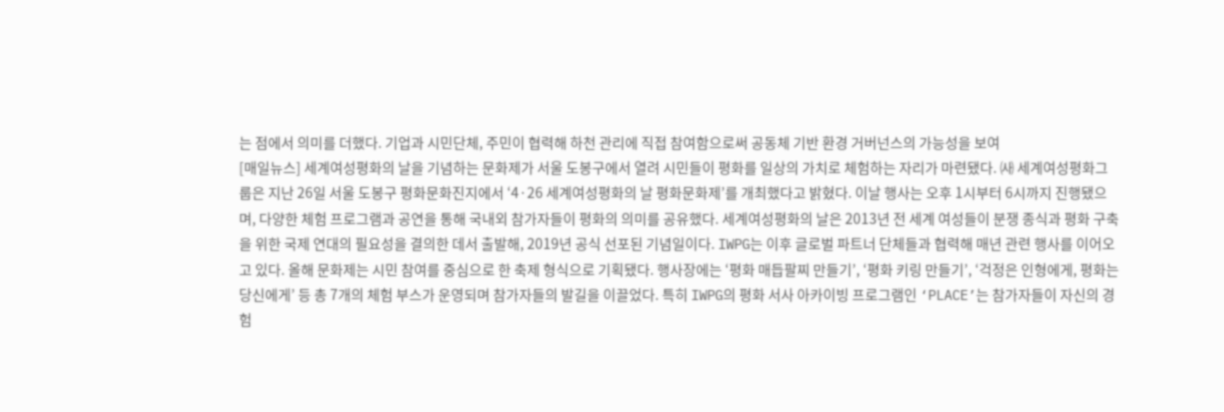는 점에서 의미를 더했다. 기업과 시민단체, 주민이 협력해 하천 관리에 직접 참여함으로써 공동체 기반 환경 거버넌스의 가능성을 보여
[매일뉴스] 세계여성평화의 날을 기념하는 문화제가 서울 도봉구에서 열려 시민들이 평화를 일상의 가치로 체험하는 자리가 마련됐다. ㈔ 세계여성평화그룹은 지난 26일 서울 도봉구 평화문화진지에서 ‘4·26 세계여성평화의 날 평화문화제’를 개최했다고 밝혔다. 이날 행사는 오후 1시부터 6시까지 진행됐으며, 다양한 체험 프로그램과 공연을 통해 국내외 참가자들이 평화의 의미를 공유했다. 세계여성평화의 날은 2013년 전 세계 여성들이 분쟁 종식과 평화 구축을 위한 국제 연대의 필요성을 결의한 데서 출발해, 2019년 공식 선포된 기념일이다. IWPG는 이후 글로벌 파트너 단체들과 협력해 매년 관련 행사를 이어오고 있다. 올해 문화제는 시민 참여를 중심으로 한 축제 형식으로 기획됐다. 행사장에는 ‘평화 매듭팔찌 만들기’, ‘평화 키링 만들기’, ‘걱정은 인형에게, 평화는 당신에게’ 등 총 7개의 체험 부스가 운영되며 참가자들의 발길을 이끌었다. 특히 IWPG의 평화 서사 아카이빙 프로그램인 ‘PLACE’는 참가자들이 자신의 경험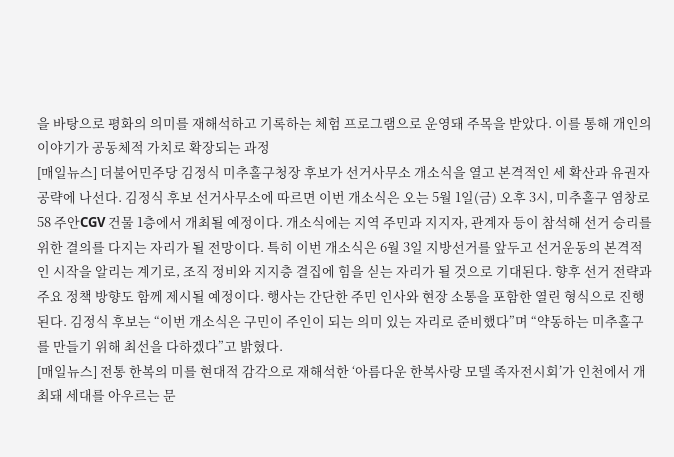을 바탕으로 평화의 의미를 재해석하고 기록하는 체험 프로그램으로 운영돼 주목을 받았다. 이를 통해 개인의 이야기가 공동체적 가치로 확장되는 과정
[매일뉴스] 더불어민주당 김정식 미추홀구청장 후보가 선거사무소 개소식을 열고 본격적인 세 확산과 유권자 공략에 나선다. 김정식 후보 선거사무소에 따르면 이번 개소식은 오는 5월 1일(금) 오후 3시, 미추홀구 염창로 58 주안CGV 건물 1층에서 개최될 예정이다. 개소식에는 지역 주민과 지지자, 관계자 등이 참석해 선거 승리를 위한 결의를 다지는 자리가 될 전망이다. 특히 이번 개소식은 6월 3일 지방선거를 앞두고 선거운동의 본격적인 시작을 알리는 계기로, 조직 정비와 지지층 결집에 힘을 싣는 자리가 될 것으로 기대된다. 향후 선거 전략과 주요 정책 방향도 함께 제시될 예정이다. 행사는 간단한 주민 인사와 현장 소통을 포함한 열린 형식으로 진행된다. 김정식 후보는 “이번 개소식은 구민이 주인이 되는 의미 있는 자리로 준비했다”며 “약동하는 미추홀구를 만들기 위해 최선을 다하겠다”고 밝혔다.
[매일뉴스] 전통 한복의 미를 현대적 감각으로 재해석한 ‘아름다운 한복사랑 모델 족자전시회’가 인천에서 개최돼 세대를 아우르는 문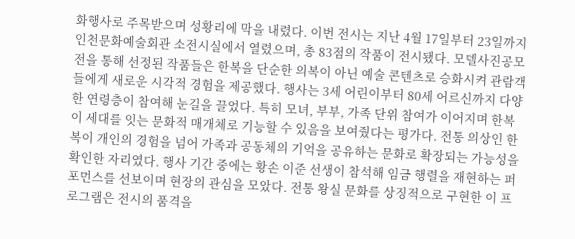화행사로 주목받으며 성황리에 막을 내렸다. 이번 전시는 지난 4월 17일부터 23일까지 인천문화예술회관 소전시실에서 열렸으며, 총 83점의 작품이 전시됐다. 모델사진공모전을 통해 선정된 작품들은 한복을 단순한 의복이 아닌 예술 콘텐츠로 승화시켜 관람객들에게 새로운 시각적 경험을 제공했다. 행사는 3세 어린이부터 80세 어르신까지 다양한 연령층이 참여해 눈길을 끌었다. 특히 모녀, 부부, 가족 단위 참여가 이어지며 한복이 세대를 잇는 문화적 매개체로 기능할 수 있음을 보여줬다는 평가다. 전통 의상인 한복이 개인의 경험을 넘어 가족과 공동체의 기억을 공유하는 문화로 확장되는 가능성을 확인한 자리였다. 행사 기간 중에는 황손 이준 선생이 참석해 임금 행렬을 재현하는 퍼포먼스를 선보이며 현장의 관심을 모았다. 전통 왕실 문화를 상징적으로 구현한 이 프로그램은 전시의 품격을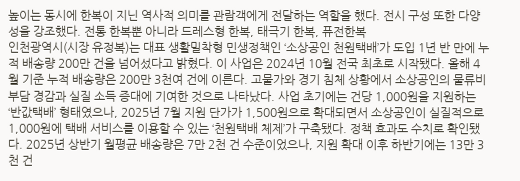높이는 동시에 한복이 지닌 역사적 의미를 관람객에게 전달하는 역할을 했다. 전시 구성 또한 다양성을 강조했다. 전통 한복뿐 아니라 드레스형 한복, 태극기 한복, 퓨전한복
인천광역시(시장 유정복)는 대표 생활밀착형 민생정책인 ‘소상공인 천원택배’가 도입 1년 반 만에 누적 배송량 200만 건을 넘어섰다고 밝혔다. 이 사업은 2024년 10월 전국 최초로 시작됐다. 올해 4월 기준 누적 배송량은 200만 3천여 건에 이른다. 고물가와 경기 침체 상황에서 소상공인의 물류비 부담 경감과 실질 소득 증대에 기여한 것으로 나타났다. 사업 초기에는 건당 1,000원을 지원하는 ‘반값택배’ 형태였으나, 2025년 7월 지원 단가가 1,500원으로 확대되면서 소상공인이 실질적으로 1,000원에 택배 서비스를 이용할 수 있는 ‘천원택배 체제’가 구축됐다. 정책 효과도 수치로 확인됐다. 2025년 상반기 월평균 배송량은 7만 2천 건 수준이었으나, 지원 확대 이후 하반기에는 13만 3천 건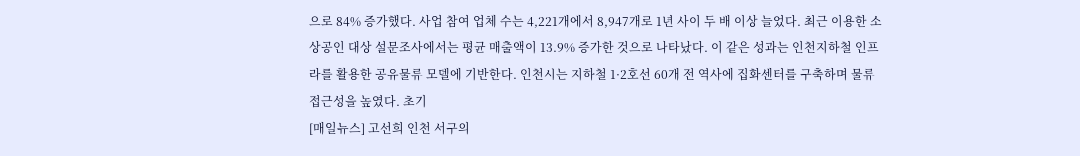으로 84% 증가했다. 사업 참여 업체 수는 4,221개에서 8,947개로 1년 사이 두 배 이상 늘었다. 최근 이용한 소상공인 대상 설문조사에서는 평균 매출액이 13.9% 증가한 것으로 나타났다. 이 같은 성과는 인천지하철 인프라를 활용한 공유물류 모델에 기반한다. 인천시는 지하철 1·2호선 60개 전 역사에 집화센터를 구축하며 물류 접근성을 높였다. 초기
[매일뉴스] 고선희 인천 서구의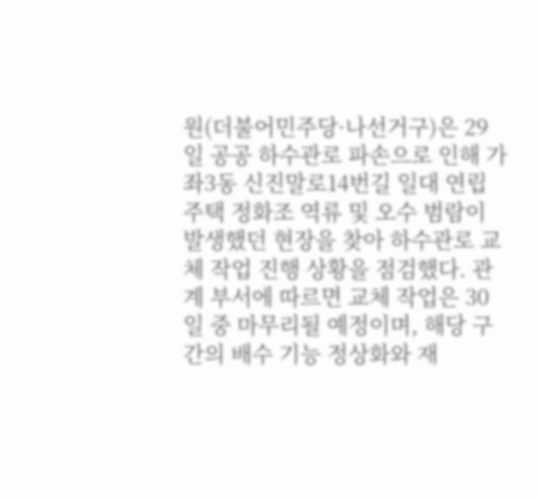원(더불어민주당·나선거구)은 29일 공공 하수관로 파손으로 인해 가좌3동 신진말로14번길 일대 연립주택 정화조 역류 및 오수 범람이 발생했던 현장을 찾아 하수관로 교체 작업 진행 상황을 점검했다. 관계 부서에 따르면 교체 작업은 30일 중 마무리될 예정이며, 해당 구간의 배수 기능 정상화와 재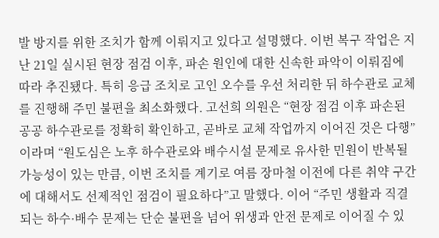발 방지를 위한 조치가 함께 이뤄지고 있다고 설명했다. 이번 복구 작업은 지난 21일 실시된 현장 점검 이후, 파손 원인에 대한 신속한 파악이 이뤄짐에 따라 추진됐다. 특히 응급 조치로 고인 오수를 우선 처리한 뒤 하수관로 교체를 진행해 주민 불편을 최소화했다. 고선희 의원은 “현장 점검 이후 파손된 공공 하수관로를 정확히 확인하고, 곧바로 교체 작업까지 이어진 것은 다행”이라며 “원도심은 노후 하수관로와 배수시설 문제로 유사한 민원이 반복될 가능성이 있는 만큼, 이번 조치를 계기로 여름 장마철 이전에 다른 취약 구간에 대해서도 선제적인 점검이 필요하다”고 말했다. 이어 “주민 생활과 직결되는 하수·배수 문제는 단순 불편을 넘어 위생과 안전 문제로 이어질 수 있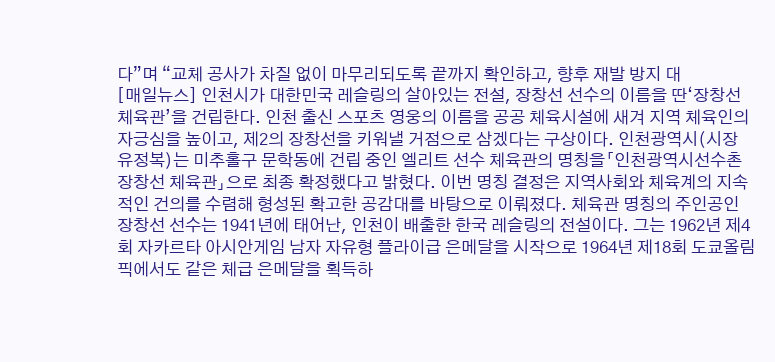다”며 “교체 공사가 차질 없이 마무리되도록 끝까지 확인하고, 향후 재발 방지 대
[매일뉴스] 인천시가 대한민국 레슬링의 살아있는 전설, 장창선 선수의 이름을 딴‘장창선 체육관’을 건립한다. 인천 출신 스포츠 영웅의 이름을 공공 체육시설에 새겨 지역 체육인의 자긍심을 높이고, 제2의 장창선을 키워낼 거점으로 삼겠다는 구상이다. 인천광역시(시장 유정복)는 미추홀구 문학동에 건립 중인 엘리트 선수 체육관의 명칭을「인천광역시선수촌 장창선 체육관」으로 최종 확정했다고 밝혔다. 이번 명칭 결정은 지역사회와 체육계의 지속적인 건의를 수렴해 형성된 확고한 공감대를 바탕으로 이뤄졌다. 체육관 명칭의 주인공인 장창선 선수는 1941년에 태어난, 인천이 배출한 한국 레슬링의 전설이다. 그는 1962년 제4회 자카르타 아시안게임 남자 자유형 플라이급 은메달을 시작으로 1964년 제18회 도쿄올림픽에서도 같은 체급 은메달을 획득하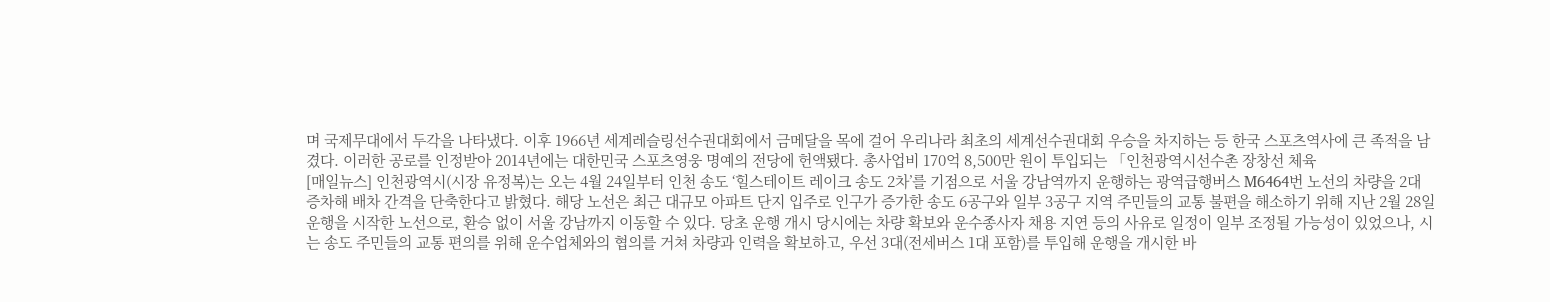며 국제무대에서 두각을 나타냈다. 이후 1966년 세계레슬링선수권대회에서 금메달을 목에 걸어 우리나라 최초의 세계선수권대회 우승을 차지하는 등 한국 스포츠역사에 큰 족적을 남겼다. 이러한 공로를 인정받아 2014년에는 대한민국 스포츠영웅 명예의 전당에 헌액됐다. 총사업비 170억 8,500만 원이 투입되는 「인천광역시선수촌 장창선 체육
[매일뉴스] 인천광역시(시장 유정복)는 오는 4월 24일부터 인천 송도 ‘힐스테이트 레이크 송도 2차’를 기점으로 서울 강남역까지 운행하는 광역급행버스 M6464번 노선의 차량을 2대 증차해 배차 간격을 단축한다고 밝혔다. 해당 노선은 최근 대규모 아파트 단지 입주로 인구가 증가한 송도 6공구와 일부 3공구 지역 주민들의 교통 불편을 해소하기 위해 지난 2월 28일 운행을 시작한 노선으로, 환승 없이 서울 강남까지 이동할 수 있다. 당초 운행 개시 당시에는 차량 확보와 운수종사자 채용 지연 등의 사유로 일정이 일부 조정될 가능성이 있었으나, 시는 송도 주민들의 교통 편의를 위해 운수업체와의 협의를 거쳐 차량과 인력을 확보하고, 우선 3대(전세버스 1대 포함)를 투입해 운행을 개시한 바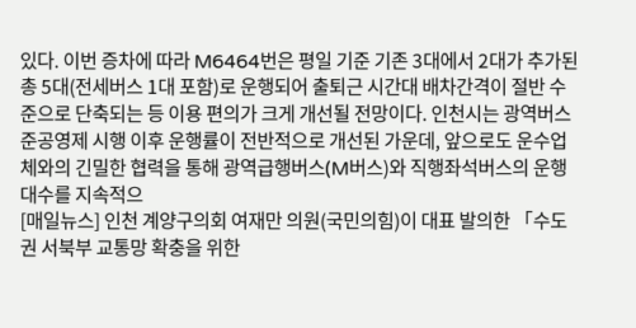있다. 이번 증차에 따라 M6464번은 평일 기준 기존 3대에서 2대가 추가된 총 5대(전세버스 1대 포함)로 운행되어 출퇴근 시간대 배차간격이 절반 수준으로 단축되는 등 이용 편의가 크게 개선될 전망이다. 인천시는 광역버스 준공영제 시행 이후 운행률이 전반적으로 개선된 가운데, 앞으로도 운수업체와의 긴밀한 협력을 통해 광역급행버스(M버스)와 직행좌석버스의 운행 대수를 지속적으
[매일뉴스] 인천 계양구의회 여재만 의원(국민의힘)이 대표 발의한 「수도권 서북부 교통망 확충을 위한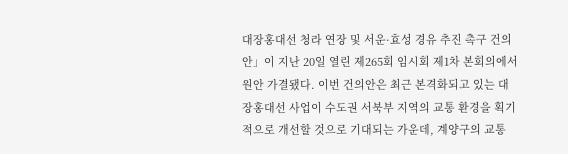대장홍대선 청라 연장 및 서운·효성 경유 추진 촉구 건의안」이 지난 20일 열린 제265회 임시회 제1차 본회의에서 원안 가결됐다. 이번 건의안은 최근 본격화되고 있는 대장홍대선 사업이 수도권 서북부 지역의 교통 환경을 획기적으로 개선할 것으로 기대되는 가운데, 계양구의 교통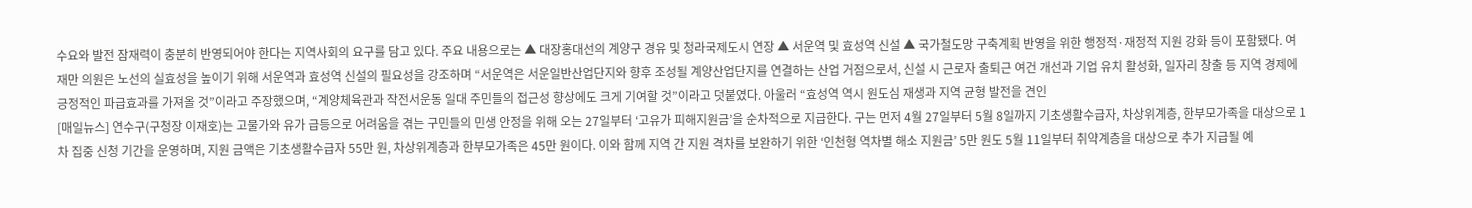수요와 발전 잠재력이 충분히 반영되어야 한다는 지역사회의 요구를 담고 있다. 주요 내용으로는 ▲ 대장홍대선의 계양구 경유 및 청라국제도시 연장 ▲ 서운역 및 효성역 신설 ▲ 국가철도망 구축계획 반영을 위한 행정적·재정적 지원 강화 등이 포함됐다. 여재만 의원은 노선의 실효성을 높이기 위해 서운역과 효성역 신설의 필요성을 강조하며 “서운역은 서운일반산업단지와 향후 조성될 계양산업단지를 연결하는 산업 거점으로서, 신설 시 근로자 출퇴근 여건 개선과 기업 유치 활성화, 일자리 창출 등 지역 경제에 긍정적인 파급효과를 가져올 것”이라고 주장했으며, “계양체육관과 작전서운동 일대 주민들의 접근성 향상에도 크게 기여할 것”이라고 덧붙였다. 아울러 “효성역 역시 원도심 재생과 지역 균형 발전을 견인
[매일뉴스] 연수구(구청장 이재호)는 고물가와 유가 급등으로 어려움을 겪는 구민들의 민생 안정을 위해 오는 27일부터 ‘고유가 피해지원금’을 순차적으로 지급한다. 구는 먼저 4월 27일부터 5월 8일까지 기초생활수급자, 차상위계층, 한부모가족을 대상으로 1차 집중 신청 기간을 운영하며, 지원 금액은 기초생활수급자 55만 원, 차상위계층과 한부모가족은 45만 원이다. 이와 함께 지역 간 지원 격차를 보완하기 위한 ‘인천형 역차별 해소 지원금’ 5만 원도 5월 11일부터 취약계층을 대상으로 추가 지급될 예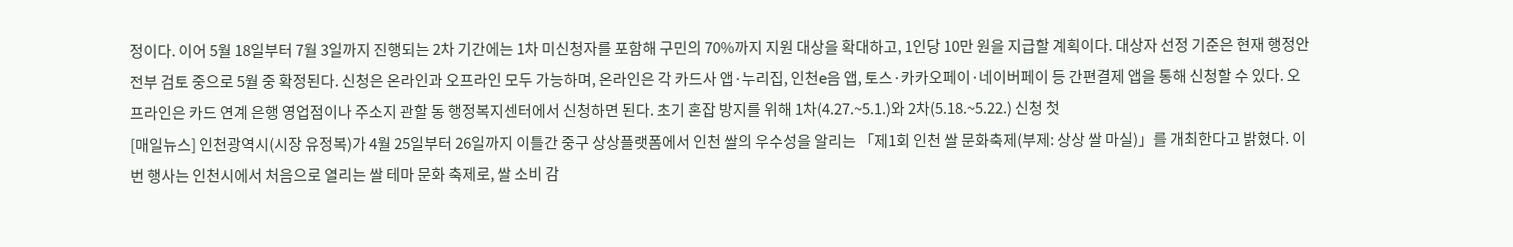정이다. 이어 5월 18일부터 7월 3일까지 진행되는 2차 기간에는 1차 미신청자를 포함해 구민의 70%까지 지원 대상을 확대하고, 1인당 10만 원을 지급할 계획이다. 대상자 선정 기준은 현재 행정안전부 검토 중으로 5월 중 확정된다. 신청은 온라인과 오프라인 모두 가능하며, 온라인은 각 카드사 앱·누리집, 인천e음 앱, 토스·카카오페이·네이버페이 등 간편결제 앱을 통해 신청할 수 있다. 오프라인은 카드 연계 은행 영업점이나 주소지 관할 동 행정복지센터에서 신청하면 된다. 초기 혼잡 방지를 위해 1차(4.27.~5.1.)와 2차(5.18.~5.22.) 신청 첫
[매일뉴스] 인천광역시(시장 유정복)가 4월 25일부터 26일까지 이틀간 중구 상상플랫폼에서 인천 쌀의 우수성을 알리는 「제1회 인천 쌀 문화축제(부제: 상상 쌀 마실)」를 개최한다고 밝혔다. 이번 행사는 인천시에서 처음으로 열리는 쌀 테마 문화 축제로, 쌀 소비 감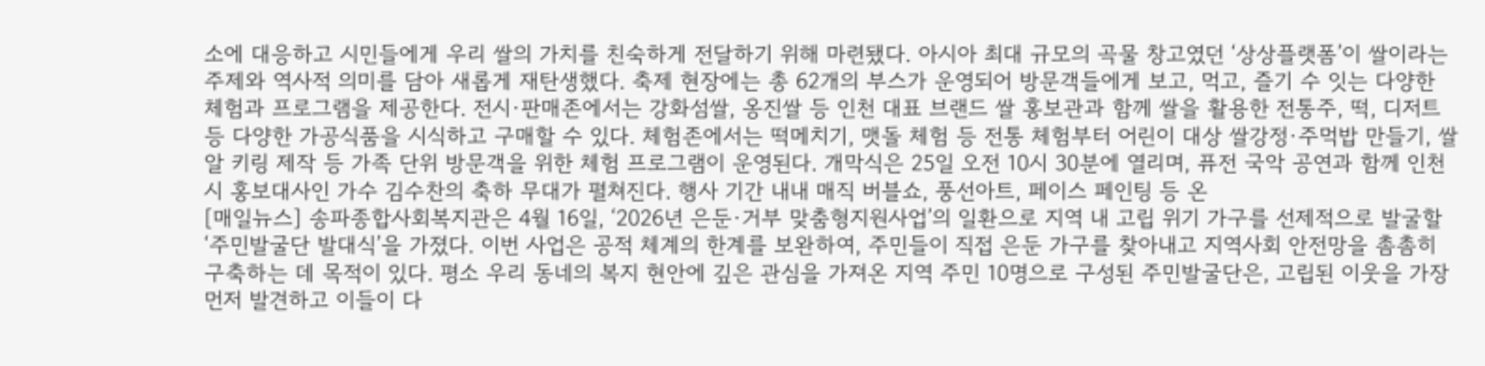소에 대응하고 시민들에게 우리 쌀의 가치를 친숙하게 전달하기 위해 마련됐다. 아시아 최대 규모의 곡물 창고였던 ‘상상플랫폼’이 쌀이라는 주제와 역사적 의미를 담아 새롭게 재탄생했다. 축제 현장에는 총 62개의 부스가 운영되어 방문객들에게 보고, 먹고, 즐기 수 잇는 다양한 체험과 프로그램을 제공한다. 전시·판매존에서는 강화섬쌀, 옹진쌀 등 인천 대표 브랜드 쌀 홍보관과 함께 쌀을 활용한 전통주, 떡, 디저트 등 다양한 가공식품을 시식하고 구매할 수 있다. 체험존에서는 떡메치기, 맷돌 체험 등 전통 체험부터 어린이 대상 쌀강정·주먹밥 만들기, 쌀알 키링 제작 등 가족 단위 방문객을 위한 체험 프로그램이 운영된다. 개막식은 25일 오전 10시 30분에 열리며, 퓨전 국악 공연과 함께 인천시 홍보대사인 가수 김수찬의 축하 무대가 펼쳐진다. 행사 기간 내내 매직 버블쇼, 풍선아트, 페이스 페인팅 등 온
[매일뉴스] 송파종합사회복지관은 4월 16일, ‘2026년 은둔·거부 맞춤형지원사업’의 일환으로 지역 내 고립 위기 가구를 선제적으로 발굴할 ‘주민발굴단 발대식’을 가졌다. 이번 사업은 공적 체계의 한계를 보완하여, 주민들이 직접 은둔 가구를 찾아내고 지역사회 안전망을 촘촘히 구축하는 데 목적이 있다. 평소 우리 동네의 복지 현안에 깊은 관심을 가져온 지역 주민 10명으로 구성된 주민발굴단은, 고립된 이웃을 가장 먼저 발견하고 이들이 다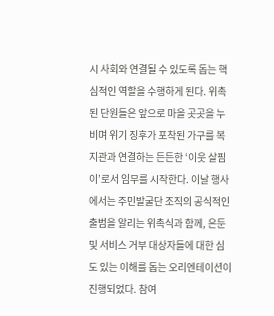시 사회와 연결될 수 있도록 돕는 핵심적인 역할을 수행하게 된다. 위촉된 단원들은 앞으로 마을 곳곳을 누비며 위기 징후가 포착된 가구를 복지관과 연결하는 든든한 ‘이웃 살핌이’로서 임무를 시작한다. 이날 행사에서는 주민발굴단 조직의 공식적인 출범을 알리는 위촉식과 함께, 은둔 및 서비스 거부 대상자들에 대한 심도 있는 이해를 돕는 오리엔테이션이 진행되었다. 참여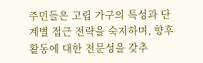주민들은 고립 가구의 특성과 단계별 접근 전략을 숙지하며, 향후 활동에 대한 전문성을 갖추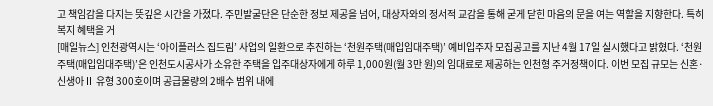고 책임감을 다지는 뜻깊은 시간을 가졌다. 주민발굴단은 단순한 정보 제공을 넘어, 대상자와의 정서적 교감을 통해 굳게 닫힌 마음의 문을 여는 역할을 지향한다. 특히 복지 혜택을 거
[매일뉴스] 인천광역시는 ‘아이플러스 집드림’ 사업의 일환으로 추진하는 ‘천원주택(매입임대주택)’ 예비입주자 모집공고를 지난 4월 17일 실시했다고 밝혔다. ‘천원주택(매입임대주택)’은 인천도시공사가 소유한 주택을 입주대상자에게 하루 1,000원(월 3만 원)의 임대료로 제공하는 인천형 주거정책이다. 이번 모집 규모는 신혼·신생아Ⅱ 유형 300호이며 공급물량의 2배수 범위 내에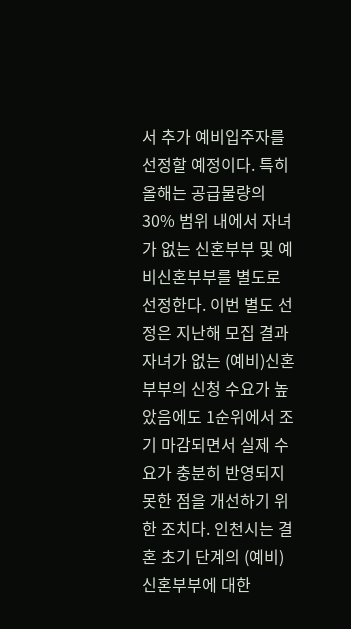서 추가 예비입주자를 선정할 예정이다. 특히 올해는 공급물량의 30% 범위 내에서 자녀가 없는 신혼부부 및 예비신혼부부를 별도로 선정한다. 이번 별도 선정은 지난해 모집 결과 자녀가 없는 (예비)신혼부부의 신청 수요가 높았음에도 1순위에서 조기 마감되면서 실제 수요가 충분히 반영되지 못한 점을 개선하기 위한 조치다. 인천시는 결혼 초기 단계의 (예비)신혼부부에 대한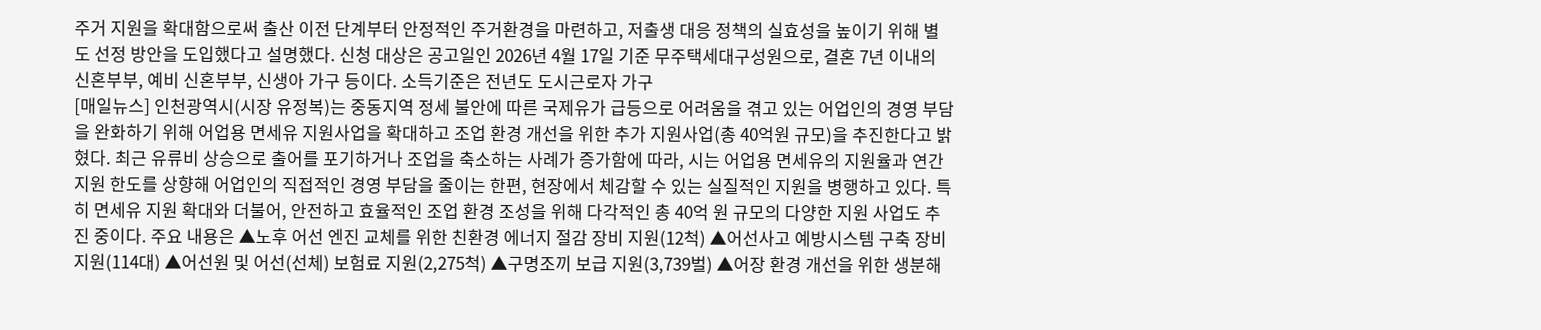주거 지원을 확대함으로써 출산 이전 단계부터 안정적인 주거환경을 마련하고, 저출생 대응 정책의 실효성을 높이기 위해 별도 선정 방안을 도입했다고 설명했다. 신청 대상은 공고일인 2026년 4월 17일 기준 무주택세대구성원으로, 결혼 7년 이내의 신혼부부, 예비 신혼부부, 신생아 가구 등이다. 소득기준은 전년도 도시근로자 가구
[매일뉴스] 인천광역시(시장 유정복)는 중동지역 정세 불안에 따른 국제유가 급등으로 어려움을 겪고 있는 어업인의 경영 부담을 완화하기 위해 어업용 면세유 지원사업을 확대하고 조업 환경 개선을 위한 추가 지원사업(총 40억원 규모)을 추진한다고 밝혔다. 최근 유류비 상승으로 출어를 포기하거나 조업을 축소하는 사례가 증가함에 따라, 시는 어업용 면세유의 지원율과 연간 지원 한도를 상향해 어업인의 직접적인 경영 부담을 줄이는 한편, 현장에서 체감할 수 있는 실질적인 지원을 병행하고 있다. 특히 면세유 지원 확대와 더불어, 안전하고 효율적인 조업 환경 조성을 위해 다각적인 총 40억 원 규모의 다양한 지원 사업도 추진 중이다. 주요 내용은 ▲노후 어선 엔진 교체를 위한 친환경 에너지 절감 장비 지원(12척) ▲어선사고 예방시스템 구축 장비 지원(114대) ▲어선원 및 어선(선체) 보험료 지원(2,275척) ▲구명조끼 보급 지원(3,739벌) ▲어장 환경 개선을 위한 생분해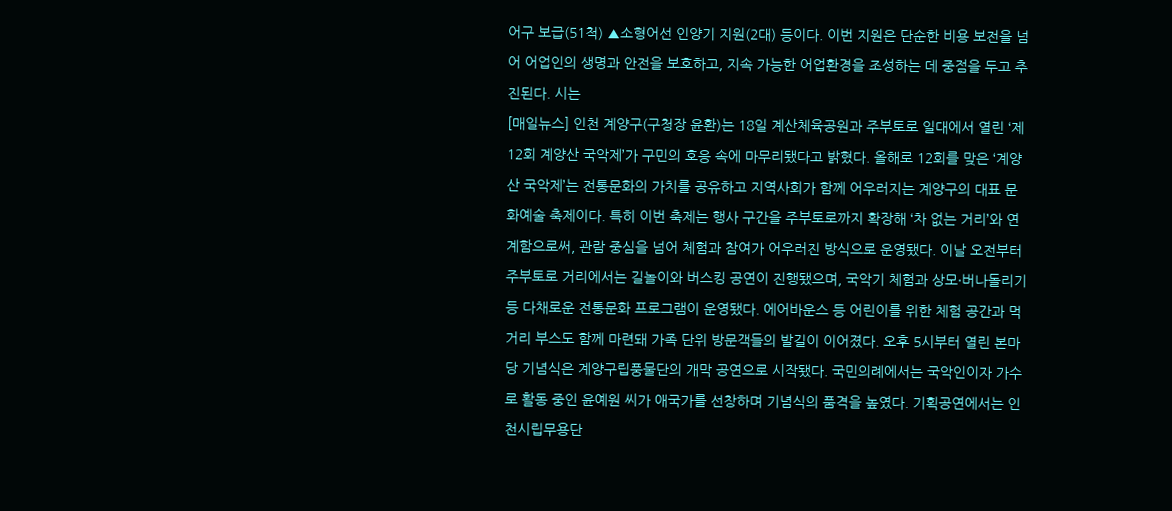어구 보급(51척) ▲소형어선 인양기 지원(2대) 등이다. 이번 지원은 단순한 비용 보전을 넘어 어업인의 생명과 안전을 보호하고, 지속 가능한 어업환경을 조성하는 데 중점을 두고 추진된다. 시는
[매일뉴스] 인천 계양구(구청장 윤환)는 18일 계산체육공원과 주부토로 일대에서 열린 ‘제12회 계양산 국악제’가 구민의 호응 속에 마무리됐다고 밝혔다. 올해로 12회를 맞은 ‘계양산 국악제’는 전통문화의 가치를 공유하고 지역사회가 함께 어우러지는 계양구의 대표 문화예술 축제이다. 특히 이번 축제는 행사 구간을 주부토로까지 확장해 ‘차 없는 거리’와 연계함으로써, 관람 중심을 넘어 체험과 참여가 어우러진 방식으로 운영됐다. 이날 오전부터 주부토로 거리에서는 길놀이와 버스킹 공연이 진행됐으며, 국악기 체험과 상모·버나돌리기 등 다채로운 전통문화 프로그램이 운영됐다. 에어바운스 등 어린이를 위한 체험 공간과 먹거리 부스도 함께 마련돼 가족 단위 방문객들의 발길이 이어졌다. 오후 5시부터 열린 본마당 기념식은 계양구립풍물단의 개막 공연으로 시작됐다. 국민의례에서는 국악인이자 가수로 활동 중인 윤예원 씨가 애국가를 선창하며 기념식의 품격을 높였다. 기획공연에서는 인천시립무용단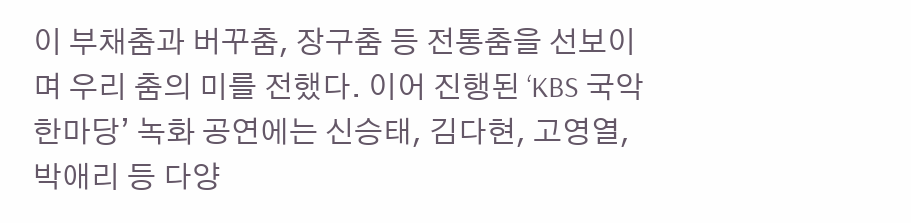이 부채춤과 버꾸춤, 장구춤 등 전통춤을 선보이며 우리 춤의 미를 전했다. 이어 진행된 ‘KBS 국악한마당’ 녹화 공연에는 신승태, 김다현, 고영열, 박애리 등 다양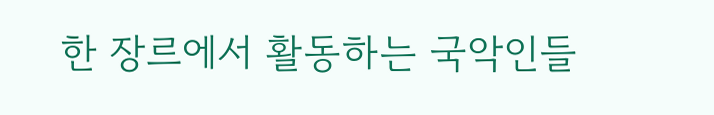한 장르에서 활동하는 국악인들